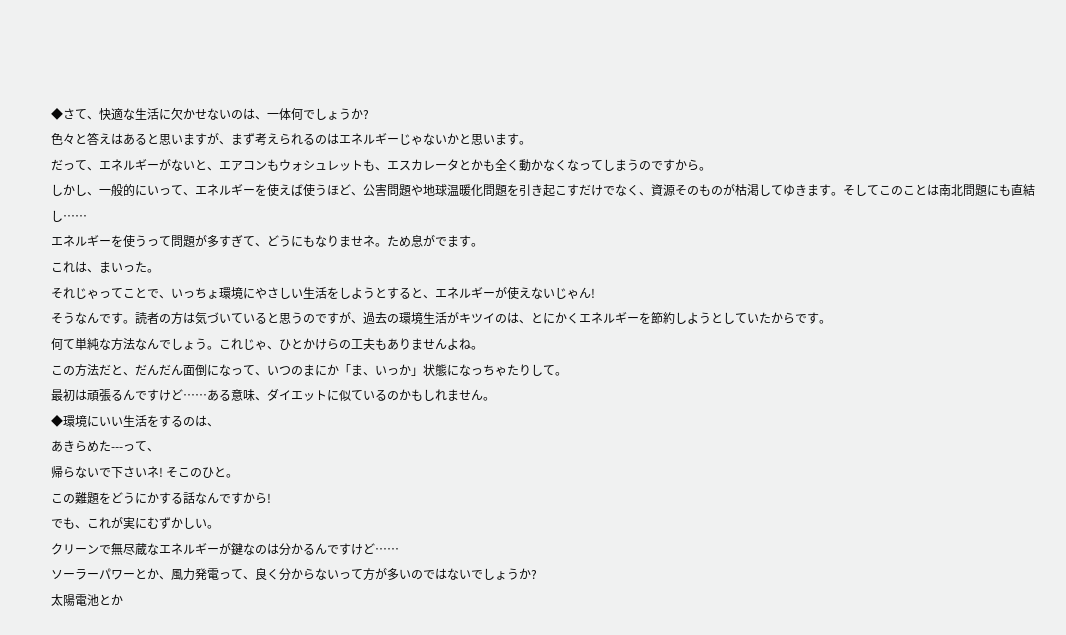◆さて、快適な生活に欠かせないのは、一体何でしょうか?
色々と答えはあると思いますが、まず考えられるのはエネルギーじゃないかと思います。
だって、エネルギーがないと、エアコンもウォシュレットも、エスカレータとかも全く動かなくなってしまうのですから。
しかし、一般的にいって、エネルギーを使えば使うほど、公害問題や地球温暖化問題を引き起こすだけでなく、資源そのものが枯渇してゆきます。そしてこのことは南北問題にも直結し……
エネルギーを使うって問題が多すぎて、どうにもなりませネ。ため息がでます。
これは、まいった。
それじゃってことで、いっちょ環境にやさしい生活をしようとすると、エネルギーが使えないじゃん!
そうなんです。読者の方は気づいていると思うのですが、過去の環境生活がキツイのは、とにかくエネルギーを節約しようとしていたからです。
何て単純な方法なんでしょう。これじゃ、ひとかけらの工夫もありませんよね。
この方法だと、だんだん面倒になって、いつのまにか「ま、いっか」状態になっちゃたりして。
最初は頑張るんですけど……ある意味、ダイエットに似ているのかもしれません。
◆環境にいい生活をするのは、
あきらめた---って、
帰らないで下さいネ! そこのひと。
この難題をどうにかする話なんですから!
でも、これが実にむずかしい。
クリーンで無尽蔵なエネルギーが鍵なのは分かるんですけど……
ソーラーパワーとか、風力発電って、良く分からないって方が多いのではないでしょうか?
太陽電池とか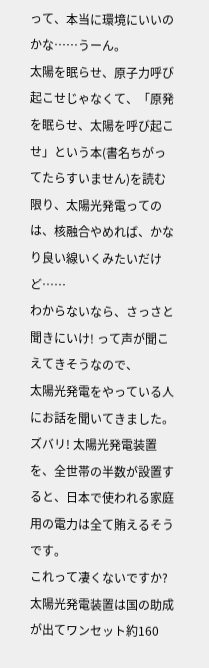って、本当に環境にいいのかな……うーん。
太陽を眠らせ、原子力呼び起こせじゃなくて、「原発を眠らせ、太陽を呼び起こせ」という本(書名ちがってたらすいません)を読む限り、太陽光発電ってのは、核融合やめれば、かなり良い線いくみたいだけど……
わからないなら、さっさと聞きにいけ! って声が聞こえてきそうなので、
太陽光発電をやっている人にお話を聞いてきました。
ズバリ! 太陽光発電装置を、全世帯の半数が設置すると、日本で使われる家庭用の電力は全て賄えるそうです。
これって凄くないですか?
太陽光発電装置は国の助成が出てワンセット約160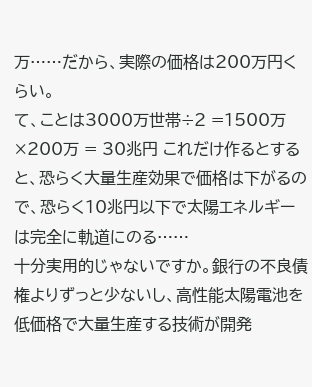万……だから、実際の価格は200万円くらい。
て、ことは3000万世帯÷2 =1500万×200万 = 30兆円 これだけ作るとすると、恐らく大量生産効果で価格は下がるので、恐らく10兆円以下で太陽エネルギーは完全に軌道にのる……
十分実用的じゃないですか。銀行の不良債権よりずっと少ないし、高性能太陽電池を低価格で大量生産する技術が開発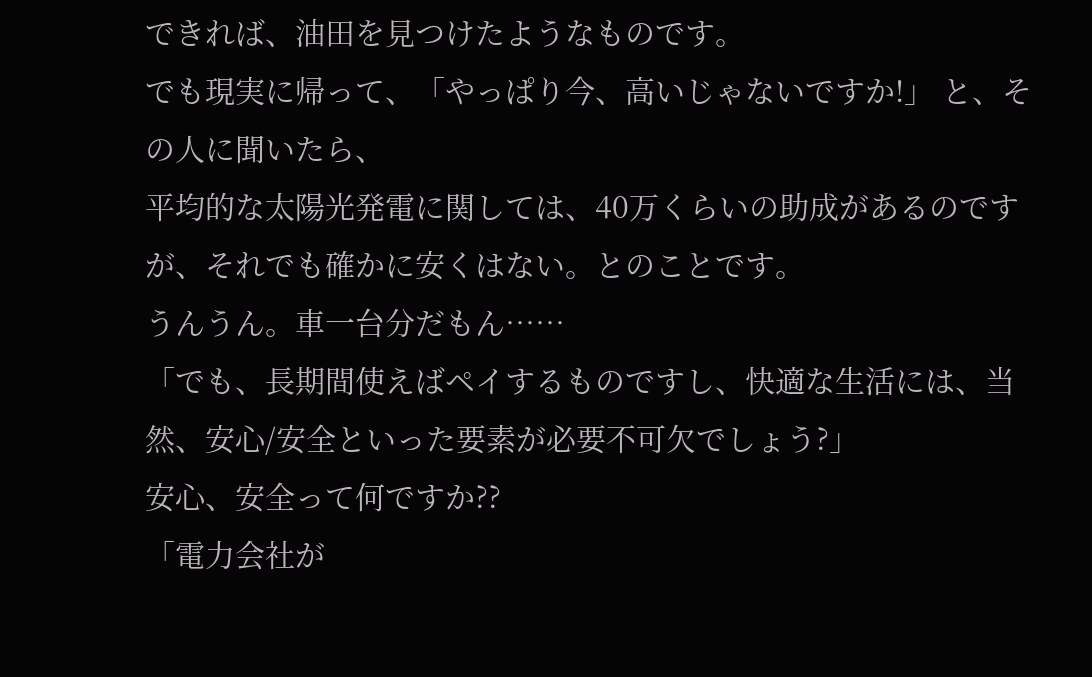できれば、油田を見つけたようなものです。
でも現実に帰って、「やっぱり今、高いじゃないですか!」 と、その人に聞いたら、
平均的な太陽光発電に関しては、40万くらいの助成があるのですが、それでも確かに安くはない。とのことです。
うんうん。車一台分だもん……
「でも、長期間使えばペイするものですし、快適な生活には、当然、安心/安全といった要素が必要不可欠でしょう?」
安心、安全って何ですか??
「電力会社が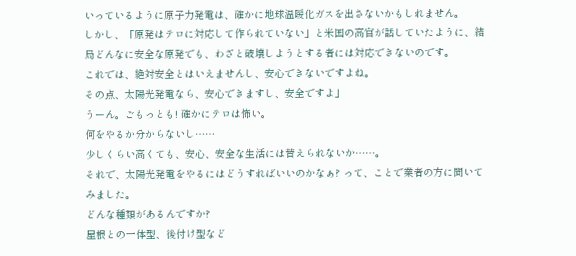いっているように原子力発電は、確かに地球温暖化ガスを出さないかもしれません。
しかし、「原発はテロに対応して作られていない」と米国の高官が話していたように、結局どんなに安全な原発でも、わざと破壊しようとする者には対応できないのです。
これでは、絶対安全とはいえませんし、安心できないですよね。
その点、太陽光発電なら、安心できますし、安全ですよ」
うーん。ごもっとも! 確かにテロは怖い。
何をやるか分からないし……
少しくらい高くても、安心、安全な生活には替えられないか……。
それで、太陽光発電をやるにはどうすればいいのかなぁ? って、ことで業者の方に聞いてみました。
どんな種類があるんですか?
屋根との一体型、後付け型など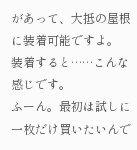があって、大抵の屋根に装着可能ですよ。
装着すると……こんな感じです。
ふーん。最初は試しに一枚だけ買いたいんで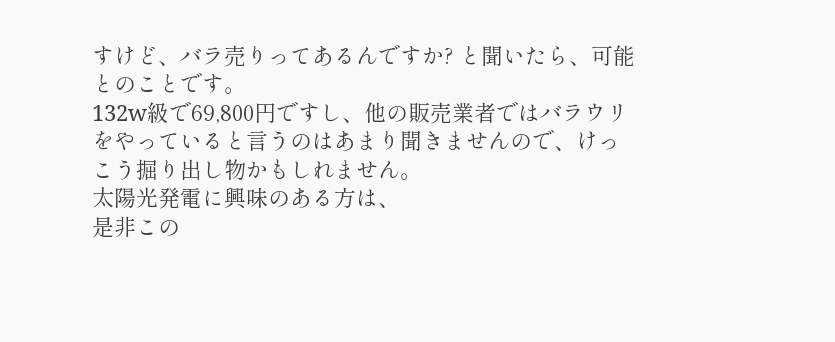すけど、バラ売りってあるんですか? と聞いたら、可能とのことです。
132w級で69,800円ですし、他の販売業者ではバラウリをやっていると言うのはあまり聞きませんので、けっこう掘り出し物かもしれません。
太陽光発電に興味のある方は、
是非この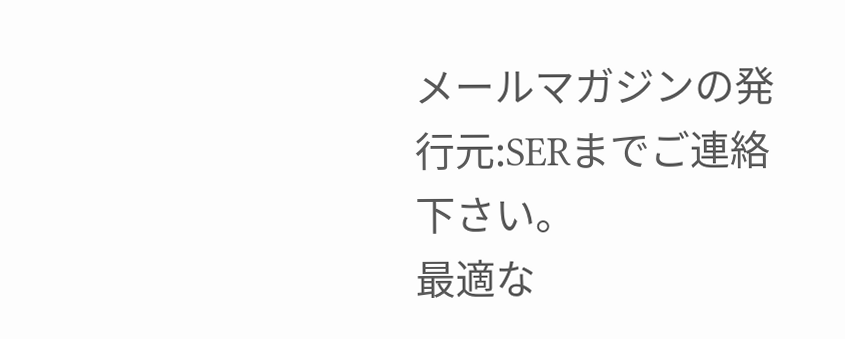メールマガジンの発行元:SERまでご連絡下さい。
最適な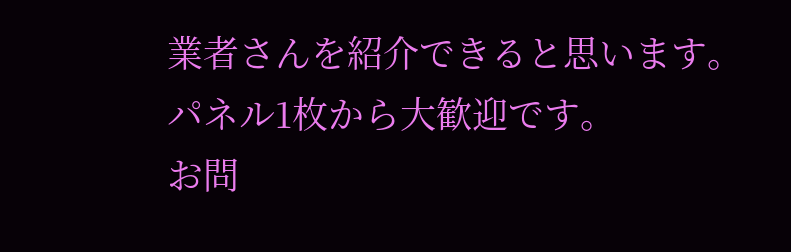業者さんを紹介できると思います。パネル1枚から大歓迎です。
お問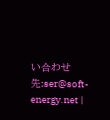い合わせ先:ser@soft-energy.net |